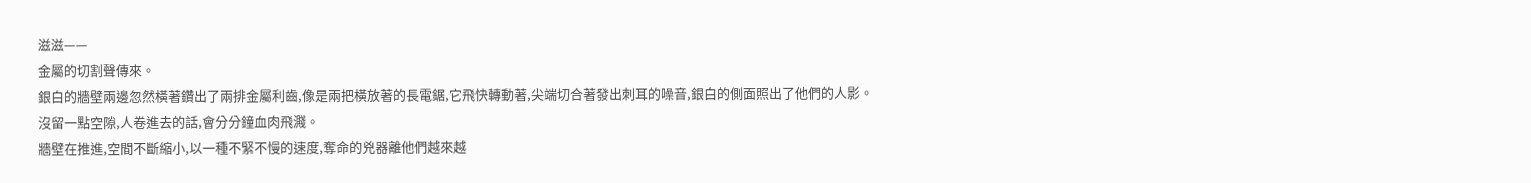滋滋——
金屬的切割聲傳來。
銀白的牆壁兩邊忽然橫著鑽出了兩排金屬利齒,像是兩把橫放著的長電鋸,它飛快轉動著,尖端切合著發出刺耳的噪音,銀白的側面照出了他們的人影。
沒留一點空隙,人卷進去的話,會分分鐘血肉飛濺。
牆壁在推進,空間不斷縮小,以一種不緊不慢的速度,奪命的兇器離他們越來越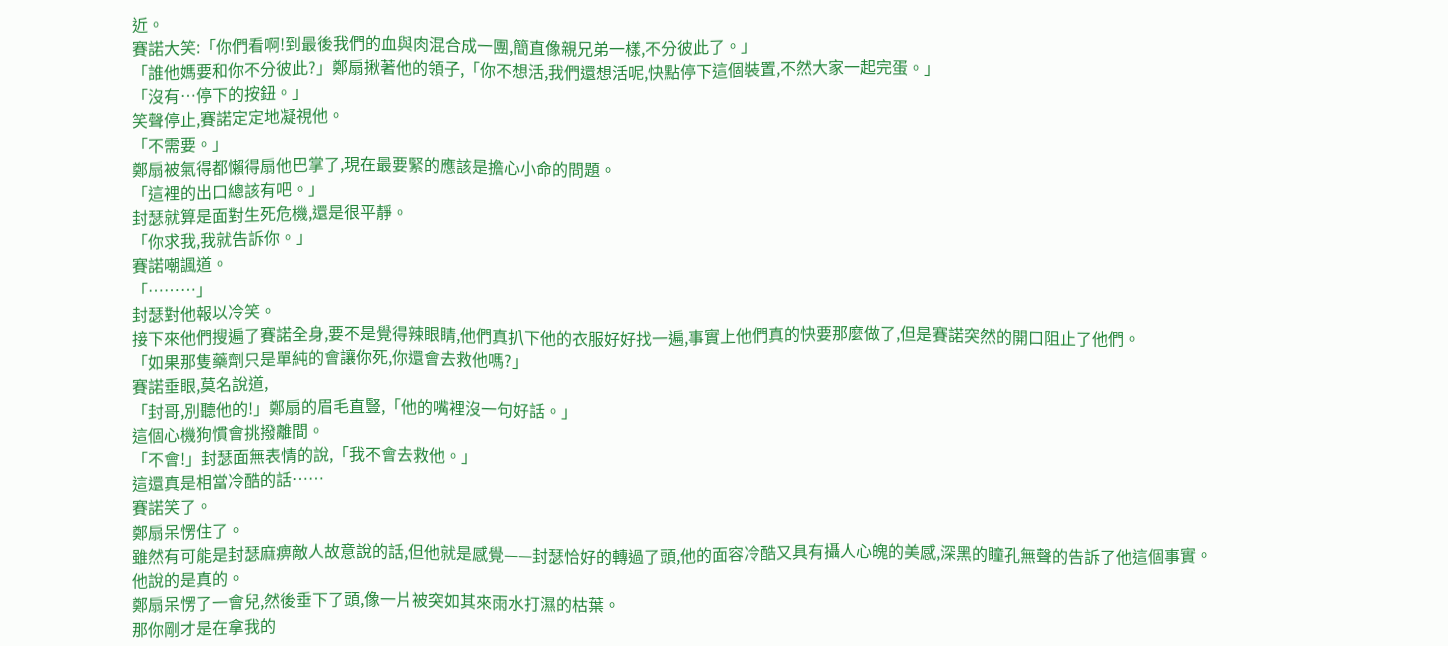近。
賽諾大笑:「你們看啊!到最後我們的血與肉混合成一團,簡直像親兄弟一樣,不分彼此了。」
「誰他媽要和你不分彼此?」鄭扇揪著他的領子,「你不想活,我們還想活呢,快點停下這個裝置,不然大家一起完蛋。」
「沒有…停下的按鈕。」
笑聲停止,賽諾定定地凝視他。
「不需要。」
鄭扇被氣得都懶得扇他巴掌了,現在最要緊的應該是擔心小命的問題。
「這裡的出口總該有吧。」
封瑟就算是面對生死危機,還是很平靜。
「你求我,我就告訴你。」
賽諾嘲諷道。
「………」
封瑟對他報以冷笑。
接下來他們搜遍了賽諾全身,要不是覺得辣眼睛,他們真扒下他的衣服好好找一遍,事實上他們真的快要那麼做了,但是賽諾突然的開口阻止了他們。
「如果那隻藥劑只是單純的會讓你死,你還會去救他嗎?」
賽諾垂眼,莫名說道,
「封哥,別聽他的!」鄭扇的眉毛直豎,「他的嘴裡沒一句好話。」
這個心機狗慣會挑撥離間。
「不會!」封瑟面無表情的說,「我不會去救他。」
這還真是相當冷酷的話……
賽諾笑了。
鄭扇呆愣住了。
雖然有可能是封瑟麻痹敵人故意說的話,但他就是感覺——封瑟恰好的轉過了頭,他的面容冷酷又具有攝人心魄的美感,深黑的瞳孔無聲的告訴了他這個事實。
他說的是真的。
鄭扇呆愣了一會兒,然後垂下了頭,像一片被突如其來雨水打濕的枯葉。
那你剛才是在拿我的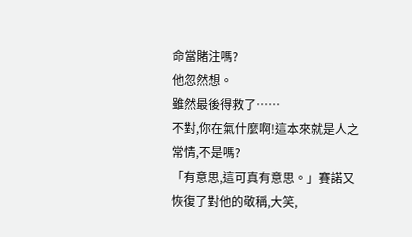命當賭注嗎?
他忽然想。
雖然最後得救了……
不對,你在氣什麼啊!這本來就是人之常情,不是嗎?
「有意思,這可真有意思。」賽諾又恢復了對他的敬稱,大笑,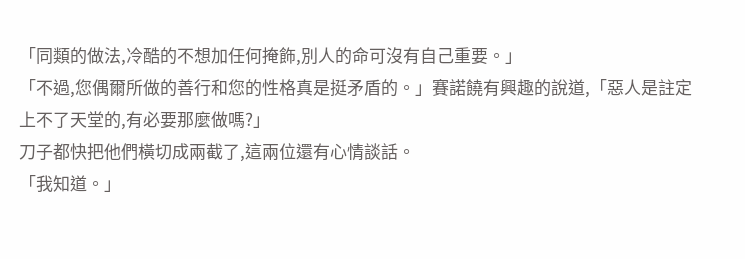「同類的做法,冷酷的不想加任何掩飾,別人的命可沒有自己重要。」
「不過,您偶爾所做的善行和您的性格真是挺矛盾的。」賽諾饒有興趣的說道,「惡人是註定上不了天堂的,有必要那麼做嗎?」
刀子都快把他們橫切成兩截了,這兩位還有心情談話。
「我知道。」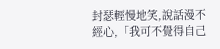封瑟輕慢地笑,說話漫不經心,「我可不覺得自己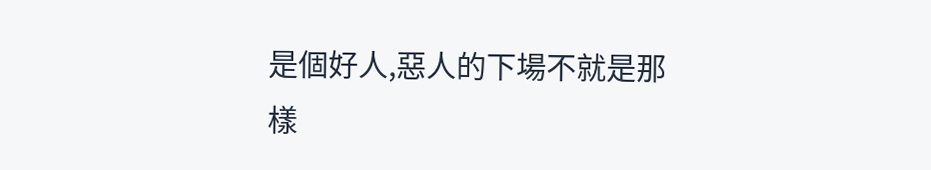是個好人,惡人的下場不就是那樣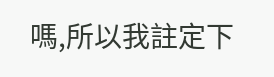嗎,所以我註定下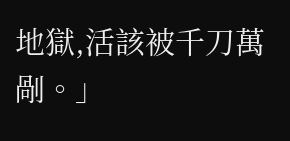地獄,活該被千刀萬剮。」